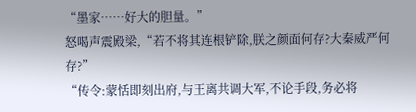“墨家……好大的胆量。”
怒喝声震殿梁,“若不将其连根铲除,朕之颜面何存?大秦威严何存?”
“传令:蒙恬即刻出府,与王离共调大军,不论手段,务必将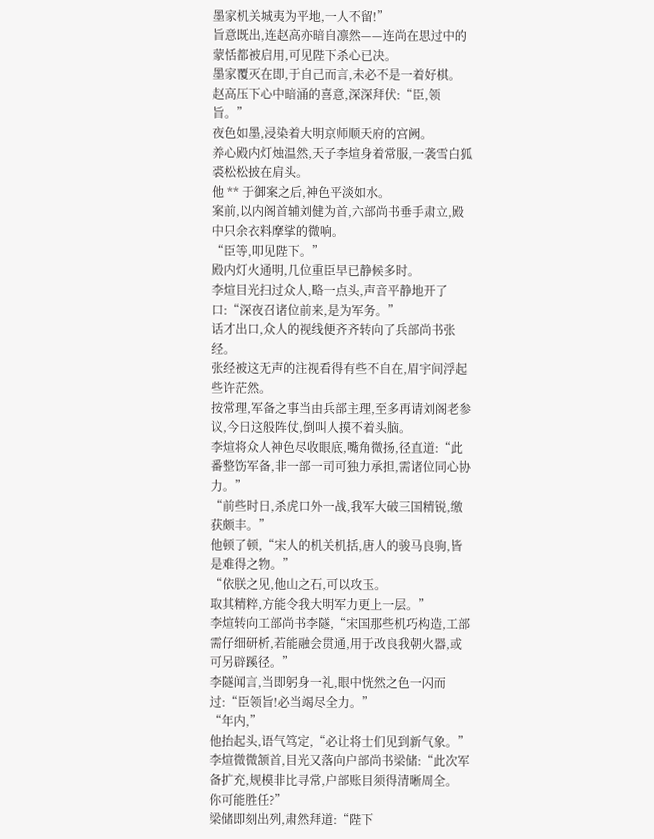墨家机关城夷为平地,一人不留!”
旨意既出,连赵高亦暗自凛然——连尚在思过中的蒙恬都被启用,可见陛下杀心已决。
墨家覆灭在即,于自己而言,未必不是一着好棋。
赵高压下心中暗涌的喜意,深深拜伏:“臣,领旨。”
夜色如墨,浸染着大明京师顺天府的宫阙。
养心殿内灯烛温然,天子李煊身着常服,一袭雪白狐裘松松披在肩头。
他 ** 于御案之后,神色平淡如水。
案前,以内阁首辅刘健为首,六部尚书垂手肃立,殿中只余衣料摩挲的微响。
“臣等,叩见陛下。”
殿内灯火通明,几位重臣早已静候多时。
李煊目光扫过众人,略一点头,声音平静地开了口:“深夜召诸位前来,是为军务。”
话才出口,众人的视线便齐齐转向了兵部尚书张经。
张经被这无声的注视看得有些不自在,眉宇间浮起些许茫然。
按常理,军备之事当由兵部主理,至多再请刘阁老参议,今日这般阵仗,倒叫人摸不着头脑。
李煊将众人神色尽收眼底,嘴角微扬,径直道:“此番整饬军备,非一部一司可独力承担,需诸位同心协力。”
“前些时日,杀虎口外一战,我军大破三国精锐,缴获颇丰。”
他顿了顿,“宋人的机关机括,唐人的骏马良驹,皆是难得之物。”
“依朕之见,他山之石,可以攻玉。
取其精粹,方能令我大明军力更上一层。”
李煊转向工部尚书李隧,“宋国那些机巧构造,工部需仔细研析,若能融会贯通,用于改良我朝火器,或可另辟蹊径。”
李隧闻言,当即躬身一礼,眼中恍然之色一闪而过:“臣领旨!必当竭尽全力。”
“年内,”
他抬起头,语气笃定,“必让将士们见到新气象。”
李煊微微颔首,目光又落向户部尚书梁储:“此次军备扩充,规模非比寻常,户部账目须得清晰周全。
你可能胜任?”
梁储即刻出列,肃然拜道:“陛下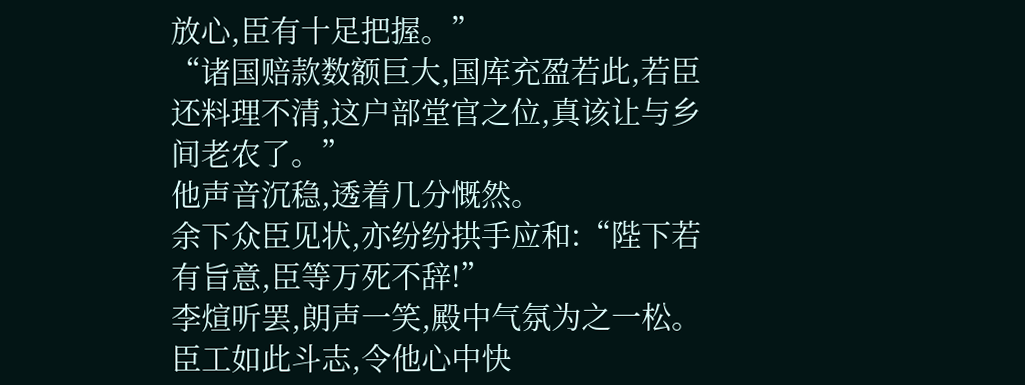放心,臣有十足把握。”
“诸国赔款数额巨大,国库充盈若此,若臣还料理不清,这户部堂官之位,真该让与乡间老农了。”
他声音沉稳,透着几分慨然。
余下众臣见状,亦纷纷拱手应和:“陛下若有旨意,臣等万死不辞!”
李煊听罢,朗声一笑,殿中气氛为之一松。
臣工如此斗志,令他心中快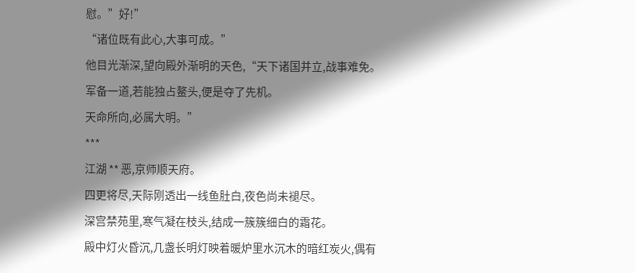慰。”好!”
“诸位既有此心,大事可成。”
他目光渐深,望向殿外渐明的天色,“天下诸国并立,战事难免。
军备一道,若能独占鳌头,便是夺了先机。
天命所向,必属大明。”
***
江湖 ** 恶,京师顺天府。
四更将尽,天际刚透出一线鱼肚白,夜色尚未褪尽。
深宫禁苑里,寒气凝在枝头,结成一簇簇细白的霜花。
殿中灯火昏沉,几盏长明灯映着暖炉里水沉木的暗红炭火,偶有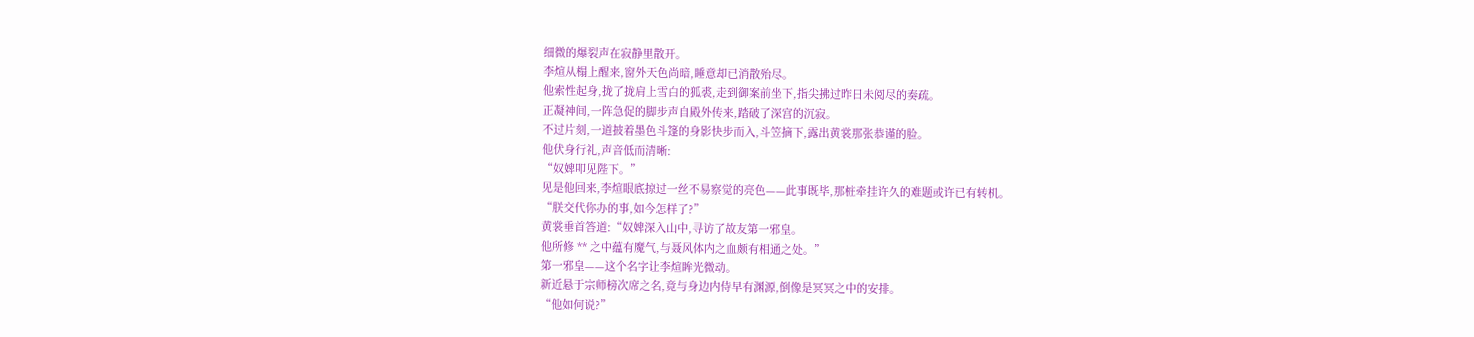细微的爆裂声在寂静里散开。
李煊从榻上醒来,窗外天色尚暗,睡意却已消散殆尽。
他索性起身,拢了拢肩上雪白的狐裘,走到御案前坐下,指尖拂过昨日未阅尽的奏疏。
正凝神间,一阵急促的脚步声自殿外传来,踏破了深宫的沉寂。
不过片刻,一道披着墨色斗篷的身影快步而入,斗笠摘下,露出黄裳那张恭谨的脸。
他伏身行礼,声音低而清晰:
“奴婢叩见陛下。”
见是他回来,李煊眼底掠过一丝不易察觉的亮色——此事既毕,那桩牵挂许久的难题或许已有转机。
“朕交代你办的事,如今怎样了?”
黄裳垂首答道:“奴婢深入山中,寻访了故友第一邪皇。
他所修 ** 之中蕴有魔气,与聂风体内之血颇有相通之处。”
第一邪皇——这个名字让李煊眸光微动。
新近悬于宗师榜次席之名,竟与身边内侍早有渊源,倒像是冥冥之中的安排。
“他如何说?”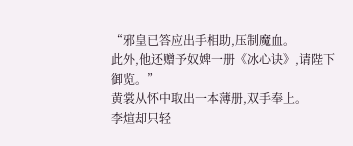“邪皇已答应出手相助,压制魔血。
此外,他还赠予奴婢一册《冰心诀》,请陛下御览。”
黄裳从怀中取出一本薄册,双手奉上。
李煊却只轻